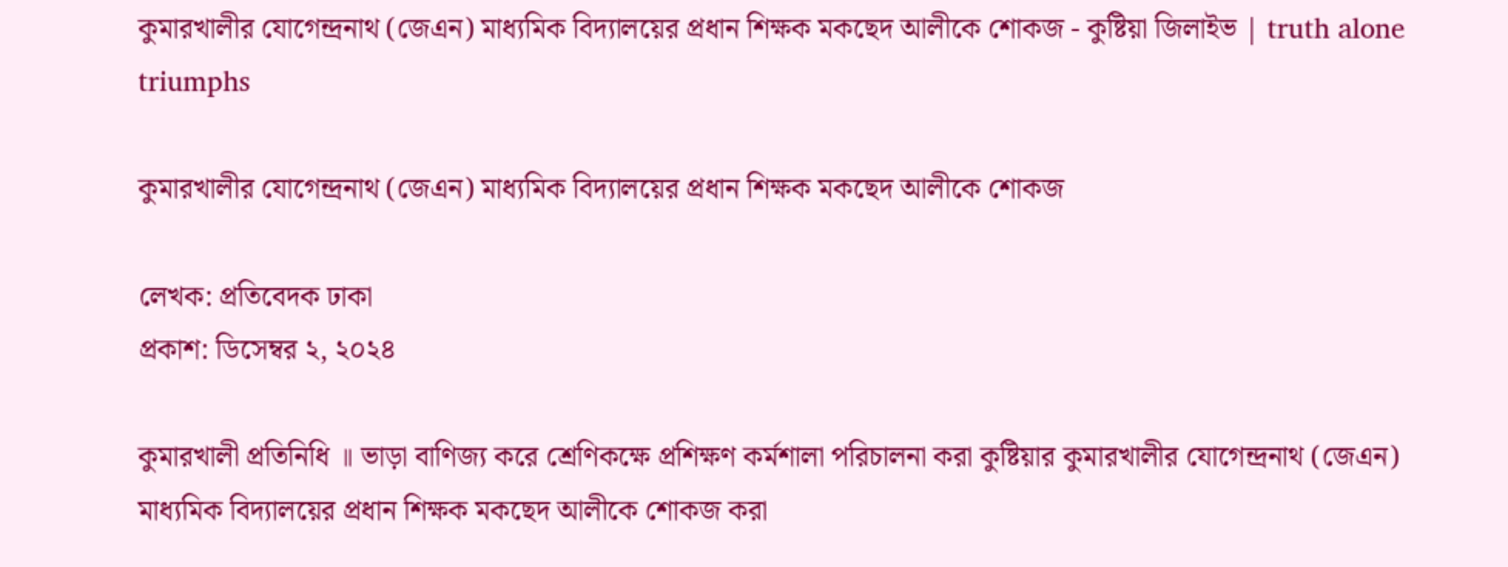কুমারখালীর যোগেন্দ্রনাথ (জেএন) মাধ্যমিক বিদ্যালয়ের প্রধান শিক্ষক মকছেদ আলীকে শোকজ - কুষ্টিয়া জিলাইভ | truth alone triumphs

কুমারখালীর যোগেন্দ্রনাথ (জেএন) মাধ্যমিক বিদ্যালয়ের প্রধান শিক্ষক মকছেদ আলীকে শোকজ

লেখক: প্রতিবেদক ঢাকা
প্রকাশ: ডিসেম্বর ২, ২০২৪

কুমারখালী প্রতিনিধি ॥ ভাড়া বাণিজ্য করে শ্রেণিকক্ষে প্রশিক্ষণ কর্মশালা পরিচালনা করা কুষ্টিয়ার কুমারখালীর যোগেন্দ্রনাথ (জেএন) মাধ্যমিক বিদ্যালয়ের প্রধান শিক্ষক মকছেদ আলীকে শোকজ করা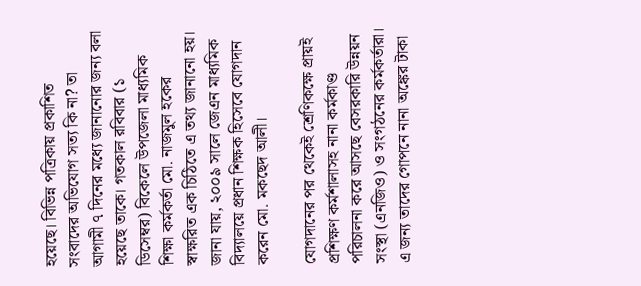হয়েছে। বিভিন্ন পত্রিকায় প্রকাশিত সংবাদের অভিযোগ সত্য কি না? তা আগামী ৭ দিনের মধ্যে জানানোর জন্য বলা হয়েছে তাকে। গতকাল রবিবার (১ ডিসেম্বর) বিকেলে উপজেলা মাধ্যমিক শিক্ষা কর্মকর্তা মো. নাজমুল হকের স্বাক্ষরিত এক চিঠিতে এ তথ্য জানানো হয়। জানা যায়, ২০০৯ সালে জেএন মাধ্যমিক বিদ্যালয়ে প্রধান শিক্ষক হিসেবে যোগদান করেন মো. মকছেদ আলী।

যোগদানের পর থেকেই শ্রেণিকক্ষে প্রায়ই প্রশিক্ষণ কর্মশালাসহ নানা কর্মকাণ্ড পরিচালনা করে আসছে বেসরকারি উন্নয়ন সংস্থা (এনজিও) ও সংগঠনের কর্মকর্তারা। এ জন্য তাদের গোপনে নানা অঙ্কের টাকা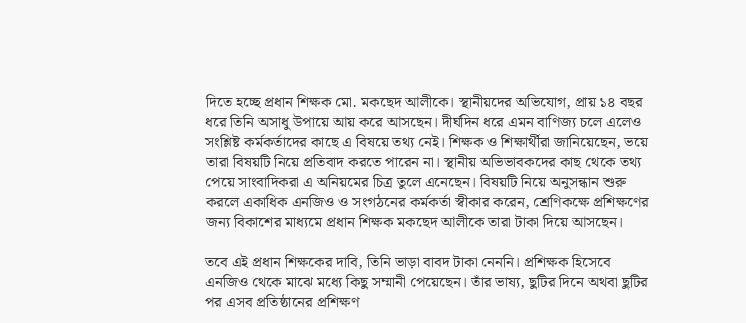দিতে হচ্ছে প্রধান শিক্ষক মো. মকছেদ আলীকে। স্থানীয়দের অভিযোগ, প্রায় ১৪ বছর ধরে তিনি অসাধু উপায়ে আয় করে আসছেন। দীর্ঘদিন ধরে এমন বাণিজ্য চলে এলেও সংশ্লিষ্ট কর্মকর্তাদের কাছে এ বিষয়ে তথ্য নেই। শিক্ষক ও শিক্ষার্থীরা জানিয়েছেন, ভয়ে তারা বিষয়টি নিয়ে প্রতিবাদ করতে পারেন না। স্থানীয় অভিভাবকদের কাছ থেকে তথ্য পেয়ে সাংবাদিকরা এ অনিয়মের চিত্র তুলে এনেছেন। বিষয়টি নিয়ে অনুসন্ধান শুরু করলে একাধিক এনজিও ও সংগঠনের কর্মকর্তা স্বীকার করেন, শ্রেণিকক্ষে প্রশিক্ষণের জন্য বিকাশের মাধ্যমে প্রধান শিক্ষক মকছেদ আলীকে তারা টাকা দিয়ে আসছেন।

তবে এই প্রধান শিক্ষকের দাবি, তিনি ভাড়া বাবদ টাকা নেননি। প্রশিক্ষক হিসেবে এনজিও থেকে মাঝে মধ্যে কিছু সম্মানী পেয়েছেন। তাঁর ভাষ্য, ছুটির দিনে অথবা ছুটির পর এসব প্রতিষ্ঠানের প্রশিক্ষণ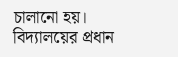চালানো হয়। বিদ্যালয়ের প্রধান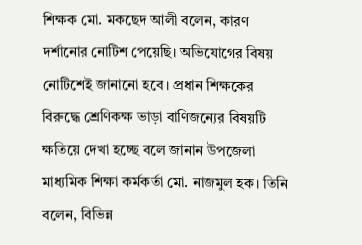শিক্ষক মো. মকছেদ আলী বলেন, কারণ দর্শানোর নোটিশ পেয়েছি। অভিযোগের বিষয় নোটিশেই জানানো হবে। প্রধান শিক্ষকের বিরুদ্ধে শ্রেণিকক্ষ ভাড়া বাণিজন্যের বিষয়টি ক্ষতিয়ে দেখা হচ্ছে বলে জানান উপজেলা মাধ্যমিক শিক্ষা কর্মকর্তা মো. নাজমুল হক। তিনি বলেন, বিভিন্ন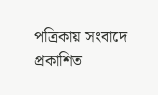পত্রিকায় সংবাদে প্রকাশিত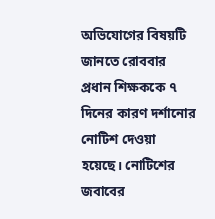অভিযোগের বিষয়টি জানতে রোববার প্রধান শিক্ষককে ৭ দিনের কারণ দর্শানোর নোটিশ দেওয়া হয়েছে। নোটিশের জবাবের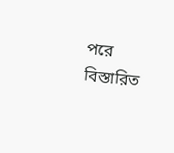পরে বিস্তারিত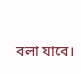বলা যাবে।